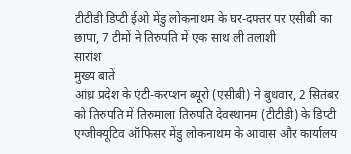टीटीडी डिप्टी ईओ मेंडु लोकनाथम के घर-दफ्तर पर एसीबी का छापा, 7 टीमों ने तिरुपति में एक साथ ली तलाशी
सारांश
मुख्य बातें
आंध्र प्रदेश के एंटी-करप्शन ब्यूरो (एसीबी) ने बुधवार, 2 सितंबर को तिरुपति में तिरुमाला तिरुपति देवस्थानम (टीटीडी) के डिप्टी एग्जीक्यूटिव ऑफिसर मेंडु लोकनाथम के आवास और कार्यालय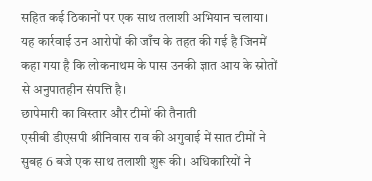सहित कई ठिकानों पर एक साथ तलाशी अभियान चलाया। यह कार्रवाई उन आरोपों की जाँच के तहत की गई है जिनमें कहा गया है कि लोकनाथम के पास उनकी ज्ञात आय के स्रोतों से अनुपातहीन संपत्ति है।
छापेमारी का विस्तार और टीमों की तैनाती
एसीबी डीएसपी श्रीनिवास राव की अगुवाई में सात टीमों ने सुबह 6 बजे एक साथ तलाशी शुरू की। अधिकारियों ने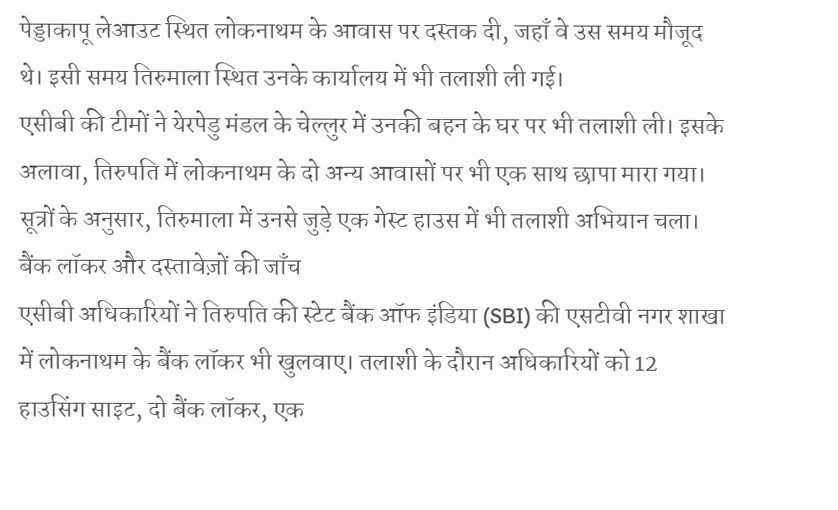पेड्डाकापू लेआउट स्थित लोकनाथम के आवास पर दस्तक दी, जहाँ वे उस समय मौजूद थे। इसी समय तिरुमाला स्थित उनके कार्यालय में भी तलाशी ली गई।
एसीबी की टीमों ने येरपेडु मंडल के चेल्लुर में उनकी बहन के घर पर भी तलाशी ली। इसके अलावा, तिरुपति में लोकनाथम के दो अन्य आवासों पर भी एक साथ छापा मारा गया। सूत्रों के अनुसार, तिरुमाला में उनसे जुड़े एक गेस्ट हाउस में भी तलाशी अभियान चला।
बैंक लॉकर और दस्तावेज़ों की जाँच
एसीबी अधिकारियों ने तिरुपति की स्टेट बैंक ऑफ इंडिया (SBI) की एसटीवी नगर शाखा में लोकनाथम के बैंक लॉकर भी खुलवाए। तलाशी के दौरान अधिकारियों को 12 हाउसिंग साइट, दो बैंक लॉकर, एक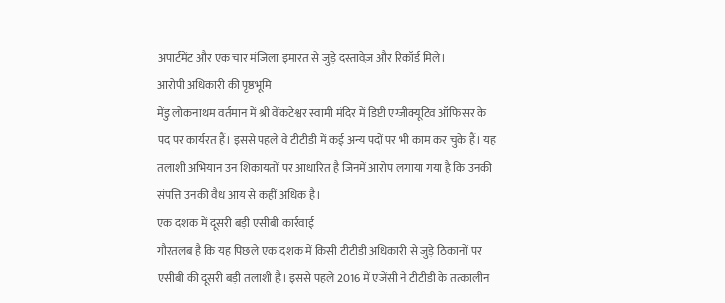अपार्टमेंट और एक चार मंजिला इमारत से जुड़े दस्तावेज़ और रिकॉर्ड मिले।
आरोपी अधिकारी की पृष्ठभूमि
मेंडु लोकनाथम वर्तमान में श्री वेंकटेश्वर स्वामी मंदिर में डिप्टी एग्जीक्यूटिव ऑफिसर के पद पर कार्यरत हैं। इससे पहले वे टीटीडी में कई अन्य पदों पर भी काम कर चुके हैं। यह तलाशी अभियान उन शिकायतों पर आधारित है जिनमें आरोप लगाया गया है कि उनकी संपत्ति उनकी वैध आय से कहीं अधिक है।
एक दशक में दूसरी बड़ी एसीबी कार्रवाई
गौरतलब है कि यह पिछले एक दशक में किसी टीटीडी अधिकारी से जुड़े ठिकानों पर एसीबी की दूसरी बड़ी तलाशी है। इससे पहले 2016 में एजेंसी ने टीटीडी के तत्कालीन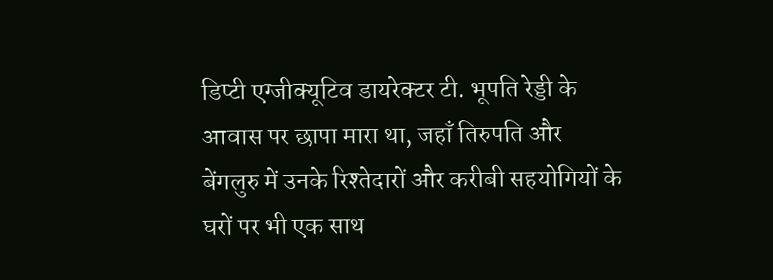डिप्टी एग्जीक्यूटिव डायरेक्टर टी. भूपति रेड्डी के आवास पर छापा मारा था, जहाँ तिरुपति और बेंगलुरु में उनके रिश्तेदारों और करीबी सहयोगियों के घरों पर भी एक साथ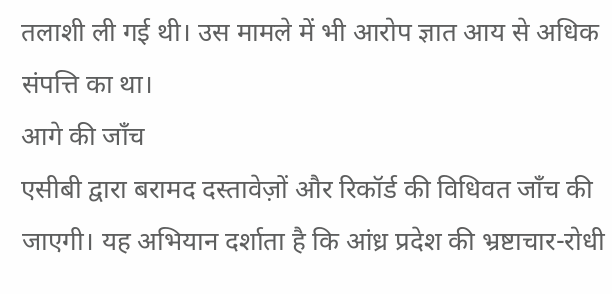तलाशी ली गई थी। उस मामले में भी आरोप ज्ञात आय से अधिक संपत्ति का था।
आगे की जाँच
एसीबी द्वारा बरामद दस्तावेज़ों और रिकॉर्ड की विधिवत जाँच की जाएगी। यह अभियान दर्शाता है कि आंध्र प्रदेश की भ्रष्टाचार-रोधी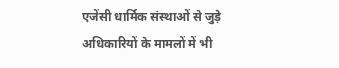एजेंसी धार्मिक संस्थाओं से जुड़े अधिकारियों के मामलों में भी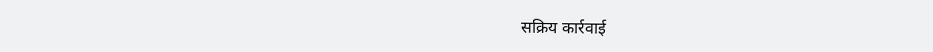सक्रिय कार्रवाई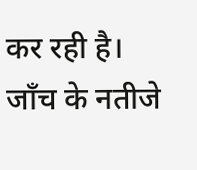कर रही है। जाँच के नतीजे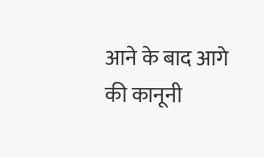आने के बाद आगे की कानूनी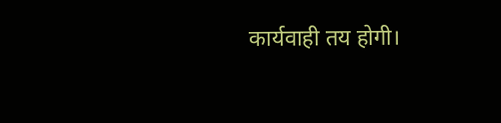कार्यवाही तय होगी।